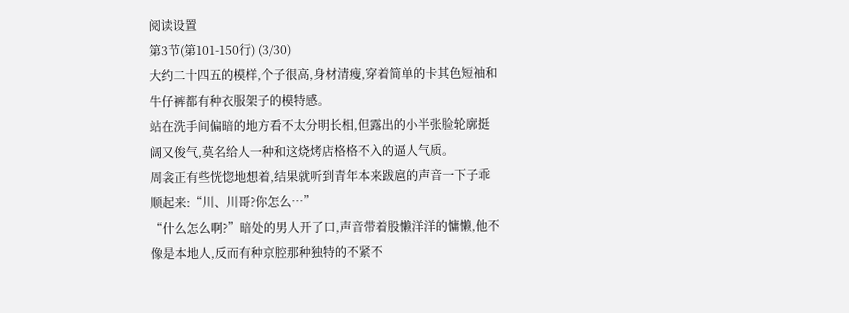阅读设置
第3节(第101-150行) (3/30)
大约二十四五的模样,个子很高,身材清瘦,穿着简单的卡其色短袖和牛仔裤都有种衣服架子的模特感。
站在洗手间偏暗的地方看不太分明长相,但露出的小半张脸轮廓挺阔又俊气,莫名给人一种和这烧烤店格格不入的逼人气质。
周衾正有些恍惚地想着,结果就听到青年本来跋扈的声音一下子乖顺起来:“川、川哥?你怎么…”
“什么怎么啊?”暗处的男人开了口,声音带着股懒洋洋的慵懒,他不像是本地人,反而有种京腔那种独特的不紧不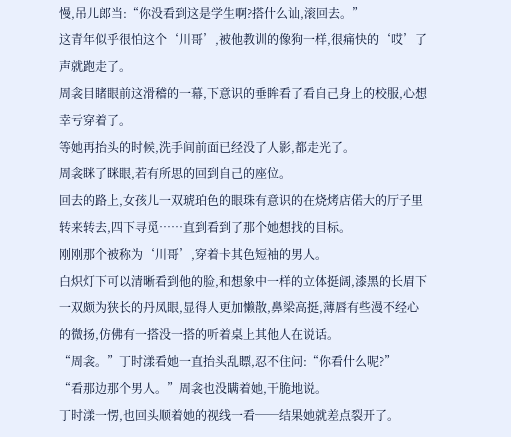慢,吊儿郎当:“你没看到这是学生啊?搭什么讪,滚回去。”
这青年似乎很怕这个‘川哥’,被他教训的像狗一样,很痛快的‘哎’了声就跑走了。
周衾目睹眼前这滑稽的一幕,下意识的垂眸看了看自己身上的校服,心想幸亏穿着了。
等她再抬头的时候,洗手间前面已经没了人影,都走光了。
周衾眯了眯眼,若有所思的回到自己的座位。
回去的路上,女孩儿一双琥珀色的眼珠有意识的在烧烤店偌大的厅子里转来转去,四下寻觅……直到看到了那个她想找的目标。
刚刚那个被称为‘川哥’,穿着卡其色短袖的男人。
白炽灯下可以清晰看到他的脸,和想象中一样的立体挺阔,漆黑的长眉下一双颇为狭长的丹凤眼,显得人更加懒散,鼻梁高挺,薄唇有些漫不经心的微扬,仿佛有一搭没一搭的听着桌上其他人在说话。
“周衾。”丁时漾看她一直抬头乱瞟,忍不住问:“你看什么呢?”
“看那边那个男人。”周衾也没瞒着她,干脆地说。
丁时漾一愣,也回头顺着她的视线一看──结果她就差点裂开了。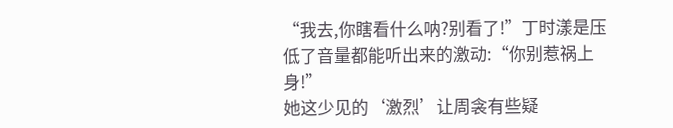“我去,你瞎看什么呐?别看了!”丁时漾是压低了音量都能听出来的激动:“你别惹祸上身!”
她这少见的‘激烈’让周衾有些疑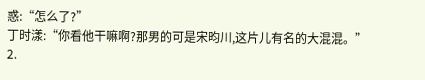惑:“怎么了?”
丁时漾:“你看他干嘛啊?那男的可是宋昀川,这片儿有名的大混混。”
2.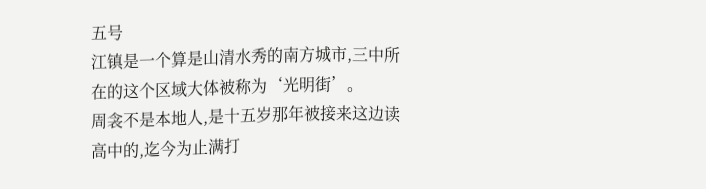五号
江镇是一个算是山清水秀的南方城市,三中所在的这个区域大体被称为‘光明街’。
周衾不是本地人,是十五岁那年被接来这边读高中的,迄今为止满打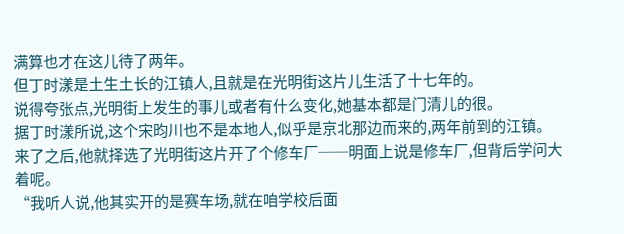满算也才在这儿待了两年。
但丁时漾是土生土长的江镇人,且就是在光明街这片儿生活了十七年的。
说得夸张点,光明街上发生的事儿或者有什么变化,她基本都是门清儿的很。
据丁时漾所说,这个宋昀川也不是本地人,似乎是京北那边而来的,两年前到的江镇。
来了之后,他就择选了光明街这片开了个修车厂──明面上说是修车厂,但背后学问大着呢。
“我听人说,他其实开的是赛车场,就在咱学校后面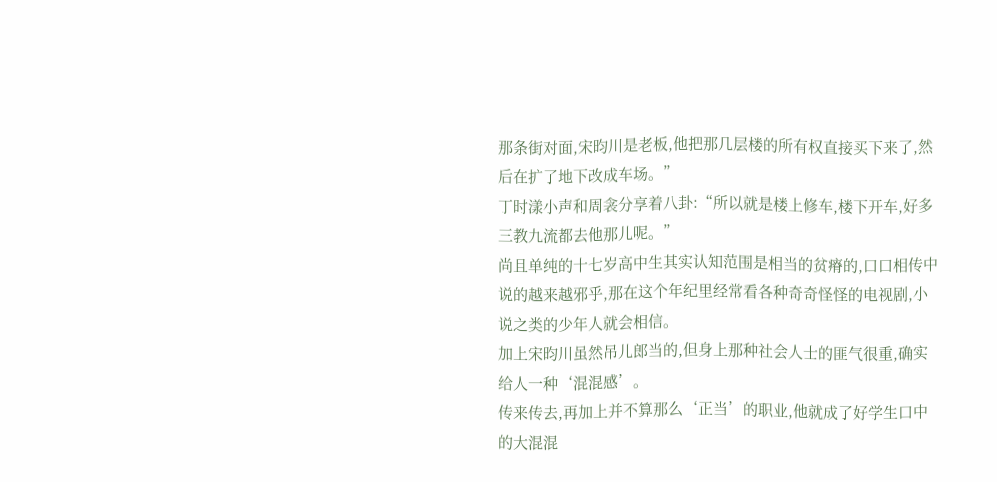那条街对面,宋昀川是老板,他把那几层楼的所有权直接买下来了,然后在扩了地下改成车场。”
丁时漾小声和周衾分享着八卦:“所以就是楼上修车,楼下开车,好多三教九流都去他那儿呢。”
尚且单纯的十七岁高中生其实认知范围是相当的贫瘠的,口口相传中说的越来越邪乎,那在这个年纪里经常看各种奇奇怪怪的电视剧,小说之类的少年人就会相信。
加上宋昀川虽然吊儿郎当的,但身上那种社会人士的匪气很重,确实给人一种‘混混感’。
传来传去,再加上并不算那么‘正当’的职业,他就成了好学生口中的大混混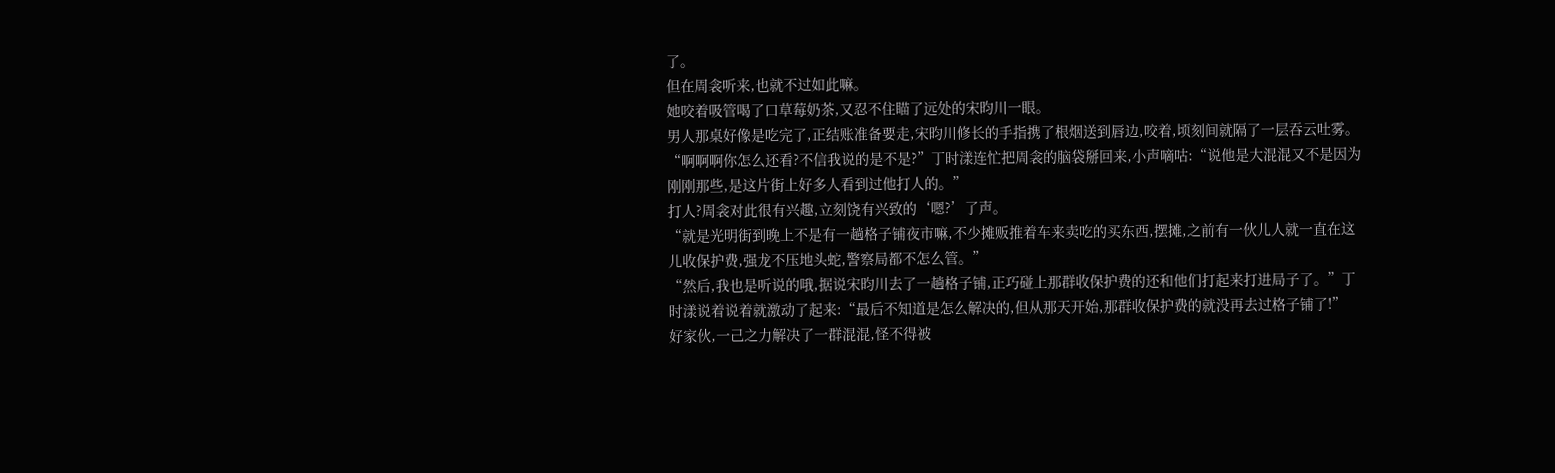了。
但在周衾听来,也就不过如此嘛。
她咬着吸管喝了口草莓奶茶,又忍不住瞄了远处的宋昀川一眼。
男人那桌好像是吃完了,正结账准备要走,宋昀川修长的手指携了根烟送到唇边,咬着,顷刻间就隔了一层吞云吐雾。
“啊啊啊你怎么还看?不信我说的是不是?”丁时漾连忙把周衾的脑袋掰回来,小声嘀咕:“说他是大混混又不是因为刚刚那些,是这片街上好多人看到过他打人的。”
打人?周衾对此很有兴趣,立刻饶有兴致的‘嗯?’了声。
“就是光明街到晚上不是有一趟格子铺夜市嘛,不少摊贩推着车来卖吃的买东西,摆摊,之前有一伙儿人就一直在这儿收保护费,强龙不压地头蛇,警察局都不怎么管。”
“然后,我也是听说的哦,据说宋昀川去了一趟格子铺,正巧碰上那群收保护费的还和他们打起来打进局子了。”丁时漾说着说着就激动了起来:“最后不知道是怎么解决的,但从那天开始,那群收保护费的就没再去过格子铺了!”
好家伙,一己之力解决了一群混混,怪不得被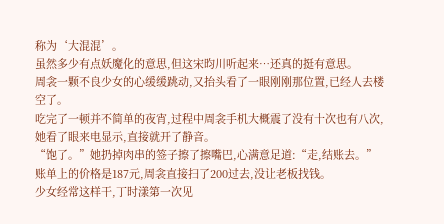称为‘大混混’。
虽然多少有点妖魔化的意思,但这宋昀川听起来…还真的挺有意思。
周衾一颗不良少女的心缓缓跳动,又抬头看了一眼刚刚那位置,已经人去楼空了。
吃完了一顿并不简单的夜宵,过程中周衾手机大概震了没有十次也有八次,她看了眼来电显示,直接就开了静音。
“饱了。”她扔掉肉串的签子擦了擦嘴巴,心满意足道:“走,结账去。”
账单上的价格是187元,周衾直接扫了200过去,没让老板找钱。
少女经常这样干,丁时漾第一次见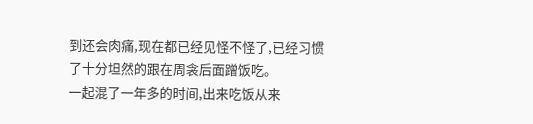到还会肉痛,现在都已经见怪不怪了,已经习惯了十分坦然的跟在周衾后面蹭饭吃。
一起混了一年多的时间,出来吃饭从来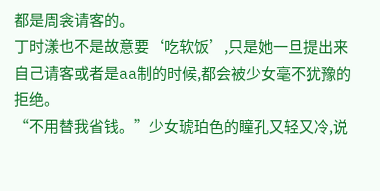都是周衾请客的。
丁时漾也不是故意要‘吃软饭’,只是她一旦提出来自己请客或者是aa制的时候,都会被少女毫不犹豫的拒绝。
“不用替我省钱。”少女琥珀色的瞳孔又轻又冷,说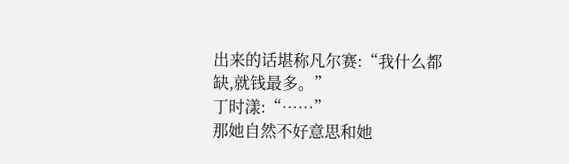出来的话堪称凡尔赛:“我什么都缺,就钱最多。”
丁时漾:“……”
那她自然不好意思和她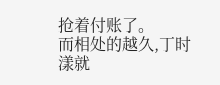抢着付账了。
而相处的越久,丁时漾就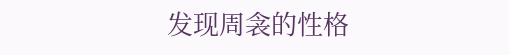发现周衾的性格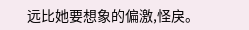远比她要想象的偏激,怪戾。